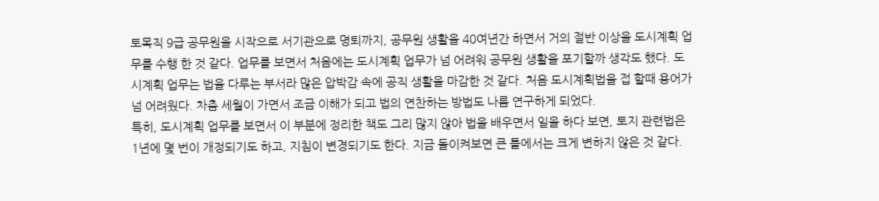토목직 9급 공무원을 시작으로 서기관으로 명퇴까지, 공무원 생활을 40여년간 하면서 거의 절반 이상을 도시계획 업무를 수행 한 것 같다. 업무를 보면서 처음에는 도시계획 업무가 넘 어려워 공무원 생활을 포기할까 생각도 했다. 도시계획 업무는 법을 다루는 부서라 많은 압박감 속에 공직 생활을 마감한 것 같다. 처음 도시계획법을 접 할때 용어가 넘 어려웠다. 차츰 세월이 가면서 조금 이해가 되고 법의 연찬하는 방법도 나름 연구하게 되었다.
특히, 도시계획 업무를 보면서 이 부분에 정리한 책도 그리 많지 않아 법을 배우면서 일을 하다 보면, 토지 관련법은 1년에 몇 번이 개정되기도 하고, 지침이 변경되기도 한다. 지금 돌이켜보면 큰 틀에서는 크게 변하지 않은 것 같다.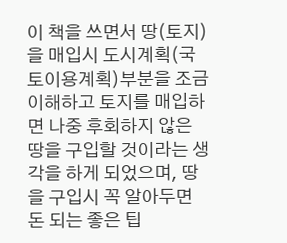이 책을 쓰면서 땅(토지)을 매입시 도시계획(국토이용계획)부분을 조금 이해하고 토지를 매입하면 나중 후회하지 않은 땅을 구입할 것이라는 생각을 하게 되었으며, 땅을 구입시 꼭 알아두면 돈 되는 좋은 팁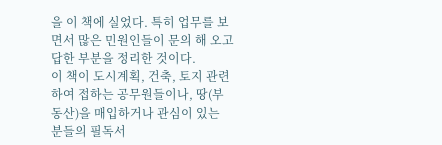을 이 책에 실었다. 특히 업무를 보면서 많은 민원인들이 문의 해 오고 답한 부분을 정리한 것이다.
이 책이 도시계획, 건축, 토지 관련하여 접하는 공무원들이나, 땅(부동산)을 매입하거나 관심이 있는 분들의 필독서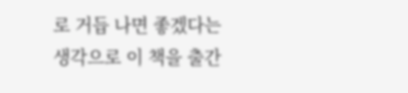로 거듭 나면 좋겠다는 생각으로 이 책을 출간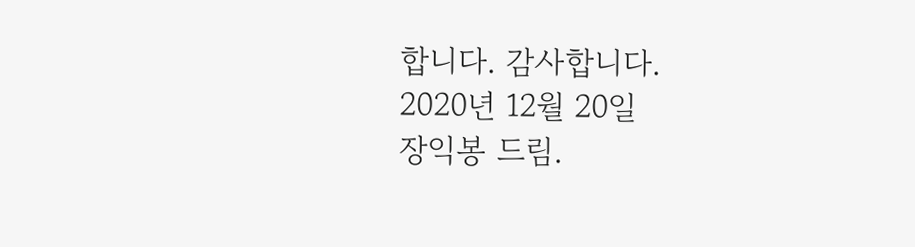합니다. 감사합니다.
2020년 12월 20일
장익봉 드림.